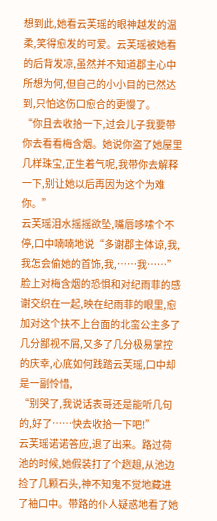想到此,她看云芙瑶的眼神越发的温柔,笑得愈发的可爱。云芙瑶被她看的后背发凉,虽然并不知道郡主心中所想为何,但自己的小小目的已然达到,只怕这伤口愈合的更慢了。
“你且去收拾一下,过会儿子我要带你去看看梅含烟。她说你盗了她屋里几样珠宝,正生着气呢,我带你去解释一下,别让她以后再因为这个为难你。”
云芙瑶泪水摇摇欲坠,嘴唇哆嗦个不停,口中喃喃地说“多谢郡主体谅,我,我怎会偷她的首饰,我,……我……”
脸上对梅含烟的恐惧和对纪雨菲的感谢交织在一起,映在纪雨菲的眼里,愈加对这个扶不上台面的北蛮公主多了几分鄙视不屑,又多了几分极易掌控的庆幸,心底如何践踏云芙瑶,口中却是一副怜惜,
“别哭了,我说话表哥还是能听几句的,好了……快去收拾一下吧!”
云芙瑶诺诺答应,退了出来。路过荷池的时候,她假装打了个趔趄,从池边捡了几颗石头,神不知鬼不觉地藏进了袖口中。带路的仆人疑惑地看了她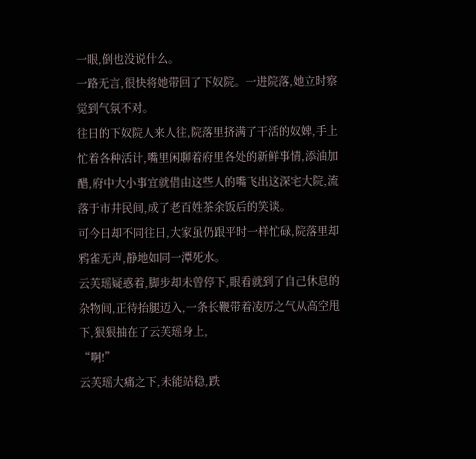一眼,倒也没说什么。
一路无言,很快将她带回了下奴院。一进院落,她立时察觉到气氛不对。
往日的下奴院人来人往,院落里挤满了干活的奴婢,手上忙着各种活计,嘴里闲聊着府里各处的新鲜事情,添油加醋,府中大小事宜就借由这些人的嘴飞出这深宅大院,流落于市井民间,成了老百姓茶余饭后的笑谈。
可今日却不同往日,大家虽仍跟平时一样忙碌,院落里却鸦雀无声,静地如同一潭死水。
云芙瑶疑惑着,脚步却未曾停下,眼看就到了自己休息的杂物间,正待抬腿迈入,一条长鞭带着凌厉之气从高空甩下,狠狠抽在了云芙瑶身上,
“啊!”
云芙瑶大痛之下,未能站稳,跌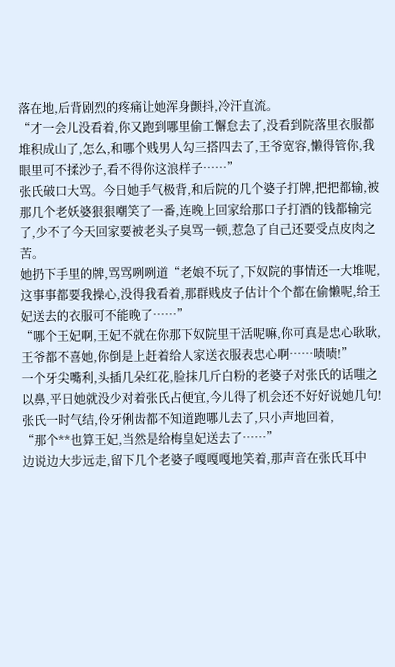落在地,后背剧烈的疼痛让她浑身颤抖,冷汗直流。
“才一会儿没看着,你又跑到哪里偷工懈怠去了,没看到院落里衣服都堆积成山了,怎么,和哪个贱男人勾三搭四去了,王爷宽容,懒得管你,我眼里可不揉沙子,看不得你这浪样子……”
张氏破口大骂。今日她手气极背,和后院的几个婆子打牌,把把都输,被那几个老妖婆狠狠嘲笑了一番,连晚上回家给那口子打酒的钱都输完了,少不了今天回家要被老头子臭骂一顿,惹急了自己还要受点皮肉之苦。
她扔下手里的牌,骂骂咧咧道“老娘不玩了,下奴院的事情还一大堆呢,这事事都要我操心,没得我看着,那群贱皮子估计个个都在偷懒呢,给王妃送去的衣服可不能晚了……”
“哪个王妃啊,王妃不就在你那下奴院里干活呢嘛,你可真是忠心耿耿,王爷都不喜她,你倒是上赶着给人家送衣服表忠心啊……啧啧!”
一个牙尖嘴利,头插几朵红花,脸抹几斤白粉的老婆子对张氏的话嗤之以鼻,平日她就没少对着张氏占便宜,今儿得了机会还不好好说她几句!
张氏一时气结,伶牙俐齿都不知道跑哪儿去了,只小声地回着,
“那个**也算王妃,当然是给梅皇妃送去了……”
边说边大步远走,留下几个老婆子嘎嘎嘎地笑着,那声音在张氏耳中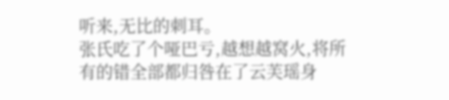听来,无比的刺耳。
张氏吃了个哑巴亏,越想越窝火,将所有的错全部都归咎在了云芙瑶身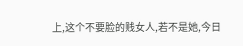上,这个不要脸的贱女人,若不是她,今日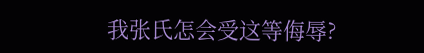我张氏怎会受这等侮辱?